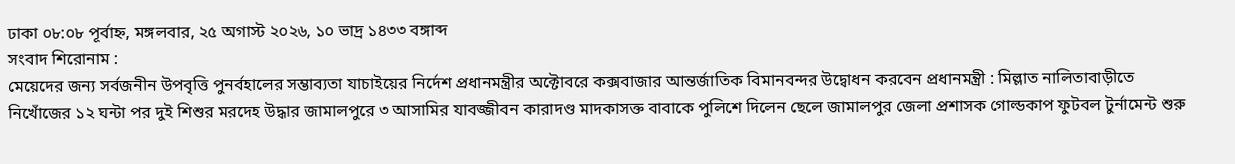ঢাকা ০৮:০৮ পূর্বাহ্ন, মঙ্গলবার, ২৫ অগাস্ট ২০২৬, ১০ ভাদ্র ১৪৩৩ বঙ্গাব্দ
সংবাদ শিরোনাম :
মেয়েদের জন্য সর্বজনীন উপবৃত্তি পুনর্বহালের সম্ভাব্যতা যাচাইয়ের নির্দেশ প্রধানমন্ত্রীর অক্টোবরে কক্সবাজার আন্তর্জাতিক বিমানবন্দর উদ্বোধন করবেন প্রধানমন্ত্রী : মিল্লাত নালিতাবাড়ীতে নিখোঁজের ১২ ঘন্টা পর দুই শিশুর মরদেহ উদ্ধার জামালপুরে ৩ আসামির যাবজ্জীবন কারাদণ্ড মাদকাসক্ত বাবাকে পুলিশে দিলেন ছেলে জামালপুর জেলা প্রশাসক গোল্ডকাপ ফুটবল টুর্নামেন্ট শুরু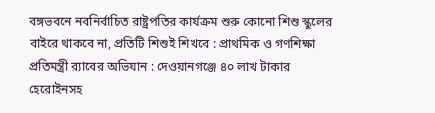বঙ্গভবনে নবনির্বাচিত রাষ্ট্রপতির কার্যক্রম শুরু কোনো শিশু স্কুলের বাইরে থাকবে না, প্রতিটি শিশুই শিখবে : প্রাথমিক ও গণশিক্ষা প্রতিমন্ত্রী র‌্যাবের অভিযান : দেওয়ানগঞ্জে ৪০ লাখ টাকার হেরোইনসহ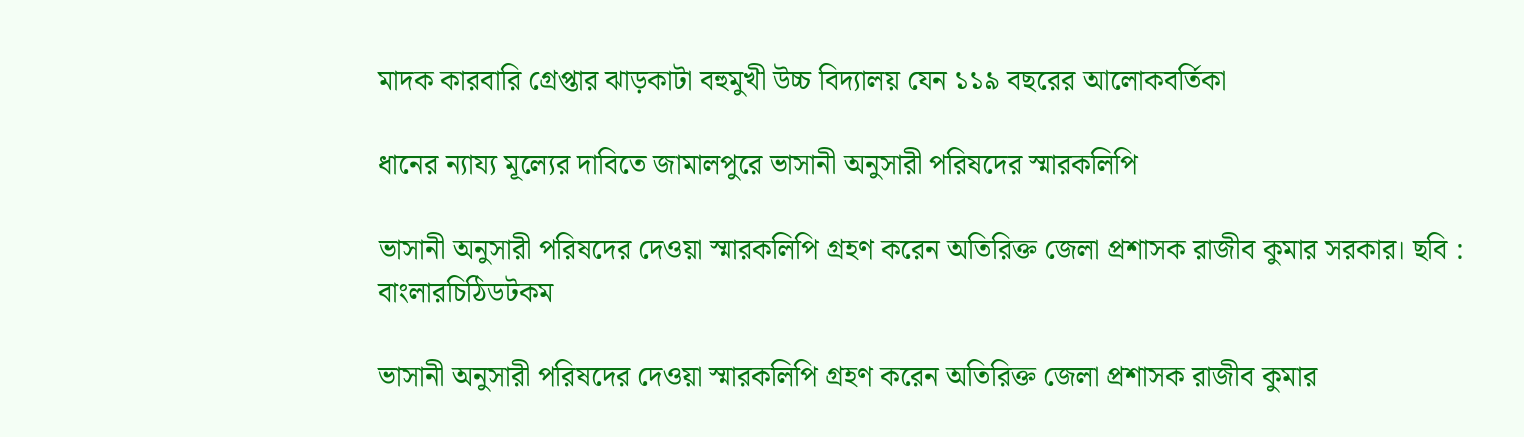মাদক কারবারি গ্রেপ্তার ঝাড়কাটা বহুমুখী উচ্চ বিদ্যালয় যেন ১১৯ বছরের আলোকবর্তিকা

ধানের ন্যায্য মূল্যের দাবিতে জামালপুরে ভাসানী অনুসারী পরিষদের স্মারকলিপি

ভাসানী অনুসারী পরিষদের দেওয়া স্মারকলিপি গ্রহণ করেন অতিরিক্ত জেলা প্রশাসক রাজীব কুমার সরকার। ছবি : বাংলারচিঠিডটকম

ভাসানী অনুসারী পরিষদের দেওয়া স্মারকলিপি গ্রহণ করেন অতিরিক্ত জেলা প্রশাসক রাজীব কুমার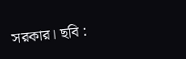সরকার। ছবি :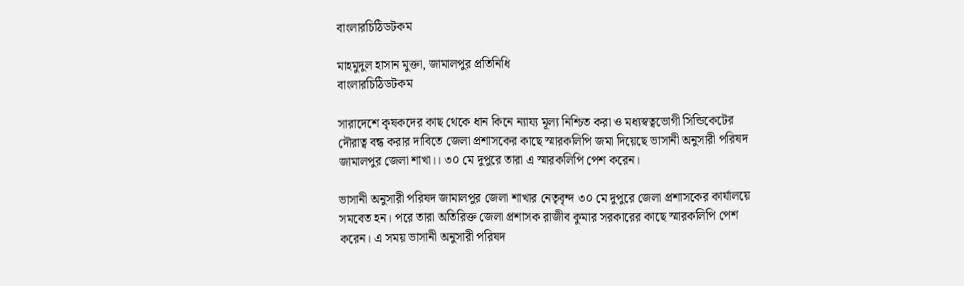বাংলারচিঠিডটকম

মাহমুদুল হাসান মুক্তা, জামালপুর প্রতিনিধি
বাংলারচিঠিডটকম

সারাদেশে কৃষকদের কাছ থেকে ধান কিনে ন্যায্য মূল্য নিশ্চিত করা ও মধ্যস্বত্বভোগী সিন্ডিকেটের দৌরাত্ব বন্ধ করার দাবিতে জেলা প্রশাসকের কাছে স্মারকলিপি জমা দিয়েছে ভাসানী অনুসারী পরিষদ জামালপুর জেলা শাখা।। ৩০ মে দুপুরে তারা এ স্মারকলিপি পেশ করেন।

ভাসানী অনুসারী পরিষদ জামালপুর জেলা শাখার নেতৃবৃন্দ ৩০ মে দুপুরে জেলা প্রশাসকের কার্যালয়ে সমবেত হন। পরে তারা অতিরিক্ত জেলা প্রশাসক রাজীব কুমার সরকারের কাছে স্মারকলিপি পেশ করেন। এ সময় ভাসানী অনুসারী পরিষদ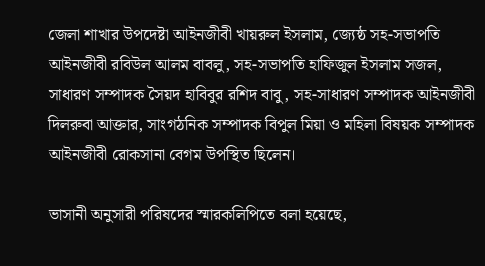জেলা শাখার উপদেষ্টা আইনজীবী খায়রুল ইসলাম, জ্যেষ্ঠ সহ-সভাপতি আইনজীবী রবিউল আলম বাবলু, সহ-সভাপতি হাফিজুল ইসলাম সজল, সাধারণ সম্পাদক সৈয়দ হাবিবুর রশিদ বাবু, সহ-সাধারণ সম্পাদক আইনজীবী দিলরুবা আক্তার, সাংগঠনিক সম্পাদক বিপুল মিয়া ও মহিলা বিষয়ক সম্পাদক আইনজীবী রোকসানা বেগম উপস্থিত ছিলেন।

ভাসানী অনুসারী পরিষদের স্মারকলিপিতে বলা হয়েছে,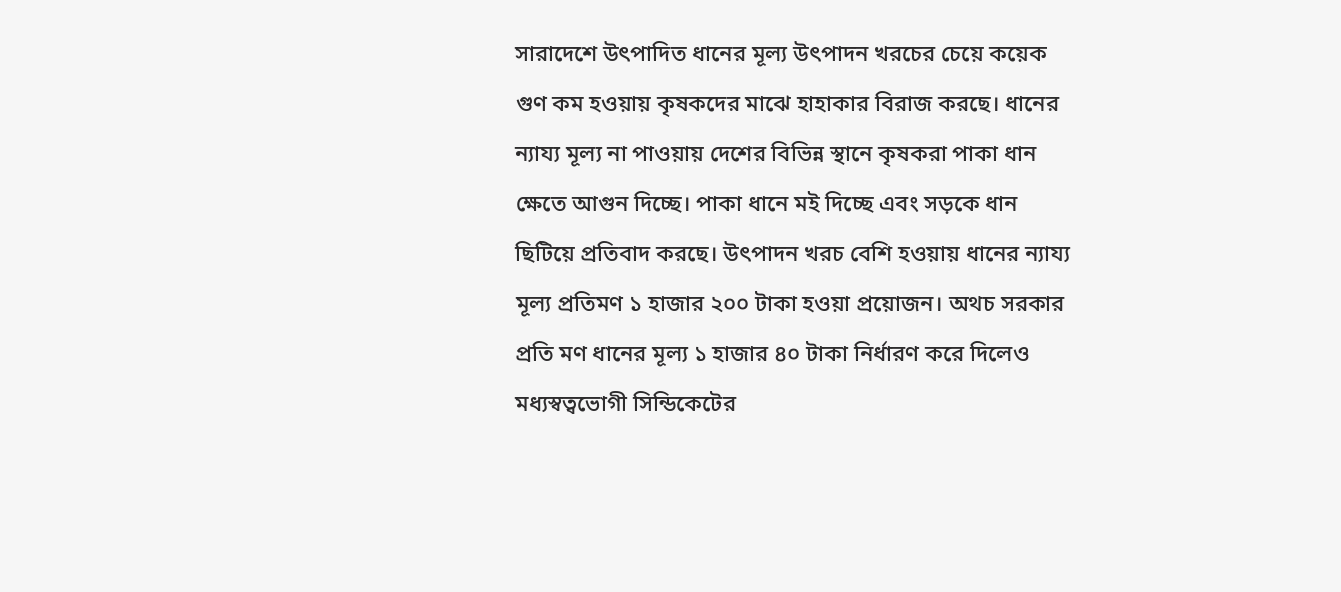সারাদেশে উৎপাদিত ধানের মূল্য উৎপাদন খরচের চেয়ে কয়েক গুণ কম হওয়ায় কৃষকদের মাঝে হাহাকার বিরাজ করছে। ধানের ন্যায্য মূল্য না পাওয়ায় দেশের বিভিন্ন স্থানে কৃষকরা পাকা ধান ক্ষেতে আগুন দিচ্ছে। পাকা ধানে মই দিচ্ছে এবং সড়কে ধান ছিটিয়ে প্রতিবাদ করছে। উৎপাদন খরচ বেশি হওয়ায় ধানের ন্যায্য মূল্য প্রতিমণ ১ হাজার ২০০ টাকা হওয়া প্রয়োজন। অথচ সরকার প্রতি মণ ধানের মূল্য ১ হাজার ৪০ টাকা নির্ধারণ করে দিলেও মধ্যস্বত্বভোগী সিন্ডিকেটের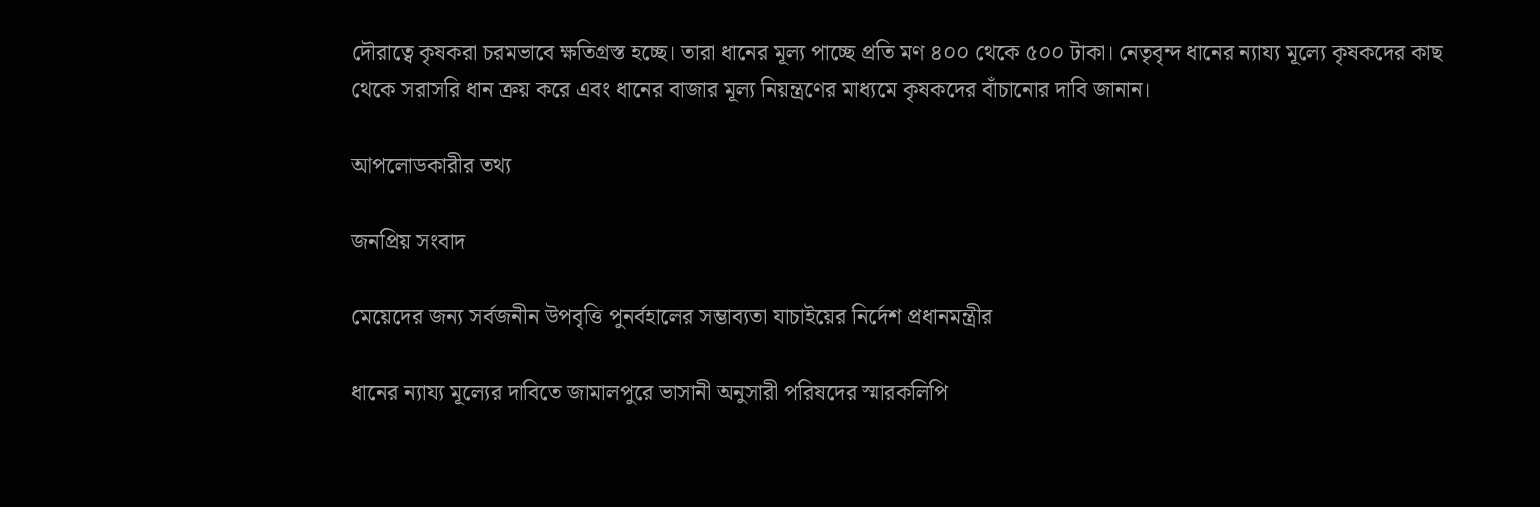দৌরাত্বে কৃষকরা চরমভাবে ক্ষতিগ্রস্ত হচ্ছে। তারা ধানের মূল্য পাচ্ছে প্রতি মণ ৪০০ থেকে ৫০০ টাকা। নেতৃবৃন্দ ধানের ন্যায্য মূল্যে কৃষকদের কাছ থেকে সরাসরি ধান ক্রয় করে এবং ধানের বাজার মূল্য নিয়ন্ত্রণের মাধ্যমে কৃষকদের বাঁচানোর দাবি জানান।

আপলোডকারীর তথ্য

জনপ্রিয় সংবাদ

মেয়েদের জন্য সর্বজনীন উপবৃত্তি পুনর্বহালের সম্ভাব্যতা যাচাইয়ের নির্দেশ প্রধানমন্ত্রীর

ধানের ন্যায্য মূল্যের দাবিতে জামালপুরে ভাসানী অনুসারী পরিষদের স্মারকলিপি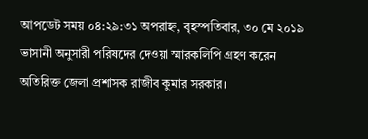আপডেট সময় ০৪:২৯:৩১ অপরাহ্ন, বৃহস্পতিবার, ৩০ মে ২০১৯
ভাসানী অনুসারী পরিষদের দেওয়া স্মারকলিপি গ্রহণ করেন অতিরিক্ত জেলা প্রশাসক রাজীব কুমার সরকার।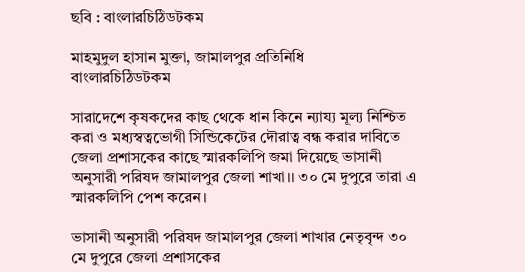ছবি : বাংলারচিঠিডটকম

মাহমুদুল হাসান মুক্তা, জামালপুর প্রতিনিধি
বাংলারচিঠিডটকম

সারাদেশে কৃষকদের কাছ থেকে ধান কিনে ন্যায্য মূল্য নিশ্চিত করা ও মধ্যস্বত্বভোগী সিন্ডিকেটের দৌরাত্ব বন্ধ করার দাবিতে জেলা প্রশাসকের কাছে স্মারকলিপি জমা দিয়েছে ভাসানী অনুসারী পরিষদ জামালপুর জেলা শাখা।। ৩০ মে দুপুরে তারা এ স্মারকলিপি পেশ করেন।

ভাসানী অনুসারী পরিষদ জামালপুর জেলা শাখার নেতৃবৃন্দ ৩০ মে দুপুরে জেলা প্রশাসকের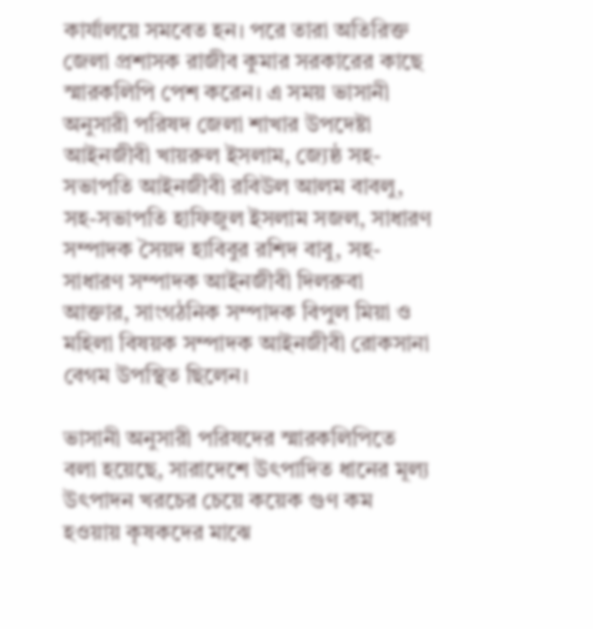কার্যালয়ে সমবেত হন। পরে তারা অতিরিক্ত জেলা প্রশাসক রাজীব কুমার সরকারের কাছে স্মারকলিপি পেশ করেন। এ সময় ভাসানী অনুসারী পরিষদ জেলা শাখার উপদেষ্টা আইনজীবী খায়রুল ইসলাম, জ্যেষ্ঠ সহ-সভাপতি আইনজীবী রবিউল আলম বাবলু, সহ-সভাপতি হাফিজুল ইসলাম সজল, সাধারণ সম্পাদক সৈয়দ হাবিবুর রশিদ বাবু, সহ-সাধারণ সম্পাদক আইনজীবী দিলরুবা আক্তার, সাংগঠনিক সম্পাদক বিপুল মিয়া ও মহিলা বিষয়ক সম্পাদক আইনজীবী রোকসানা বেগম উপস্থিত ছিলেন।

ভাসানী অনুসারী পরিষদের স্মারকলিপিতে বলা হয়েছে, সারাদেশে উৎপাদিত ধানের মূল্য উৎপাদন খরচের চেয়ে কয়েক গুণ কম হওয়ায় কৃষকদের মাঝে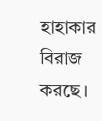হাহাকার বিরাজ করছে।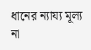ধানের ন্যায্য মূল্য না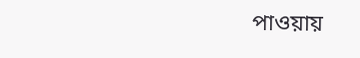পাওয়ায়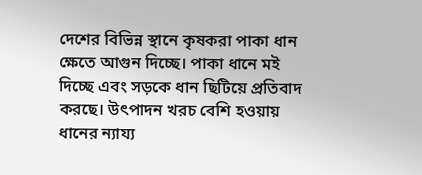দেশের বিভিন্ন স্থানে কৃষকরা পাকা ধান ক্ষেতে আগুন দিচ্ছে। পাকা ধানে মই দিচ্ছে এবং সড়কে ধান ছিটিয়ে প্রতিবাদ করছে। উৎপাদন খরচ বেশি হওয়ায় ধানের ন্যায্য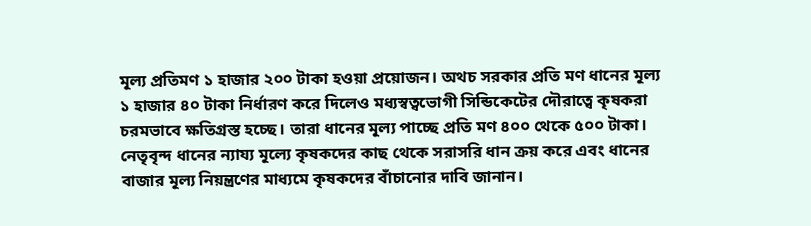মূল্য প্রতিমণ ১ হাজার ২০০ টাকা হওয়া প্রয়োজন। অথচ সরকার প্রতি মণ ধানের মূল্য ১ হাজার ৪০ টাকা নির্ধারণ করে দিলেও মধ্যস্বত্বভোগী সিন্ডিকেটের দৌরাত্বে কৃষকরা চরমভাবে ক্ষতিগ্রস্ত হচ্ছে। তারা ধানের মূল্য পাচ্ছে প্রতি মণ ৪০০ থেকে ৫০০ টাকা। নেতৃবৃন্দ ধানের ন্যায্য মূল্যে কৃষকদের কাছ থেকে সরাসরি ধান ক্রয় করে এবং ধানের বাজার মূল্য নিয়ন্ত্রণের মাধ্যমে কৃষকদের বাঁচানোর দাবি জানান।